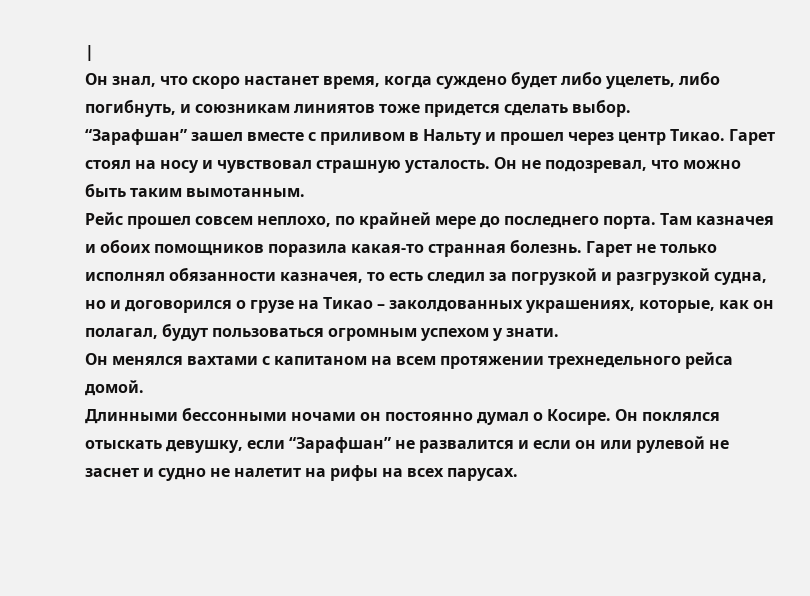|
Он знал, что скоро настанет время, когда суждено будет либо уцелеть, либо погибнуть, и союзникам линиятов тоже придется сделать выбор.
“Зарафшан” зашел вместе с приливом в Нальту и прошел через центр Тикао. Гарет стоял на носу и чувствовал страшную усталость. Он не подозревал, что можно быть таким вымотанным.
Рейс прошел совсем неплохо, по крайней мере до последнего порта. Там казначея и обоих помощников поразила какая-то странная болезнь. Гарет не только исполнял обязанности казначея, то есть следил за погрузкой и разгрузкой судна, но и договорился о грузе на Тикао – заколдованных украшениях, которые, как он полагал, будут пользоваться огромным успехом у знати.
Он менялся вахтами с капитаном на всем протяжении трехнедельного рейса домой.
Длинными бессонными ночами он постоянно думал о Косире. Он поклялся отыскать девушку, если “Зарафшан” не развалится и если он или рулевой не заснет и судно не налетит на рифы на всех парусах.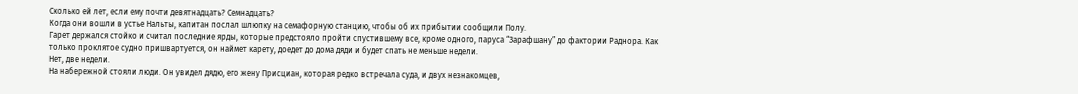Сколько ей лет, если ему почти девятнадцать? Семнадцать?
Когда они вошли в устье Нальты, капитан послал шлюпку на семафорную станцию, чтобы об их прибытии сообщили Полу.
Гарет держался стойко и считал последние ярды, которые предстояло пройти спустившему все, кроме одного, паруса “Зарафшану” до фактории Раднора. Как только проклятое судно пришвартуется, он наймет карету, доедет до дома дяди и будет спать не меньше недели.
Нет, две недели.
На набережной стояли люди. Он увидел дядю, его жену Присциан, которая редко встречала суда, и двух незнакомцев,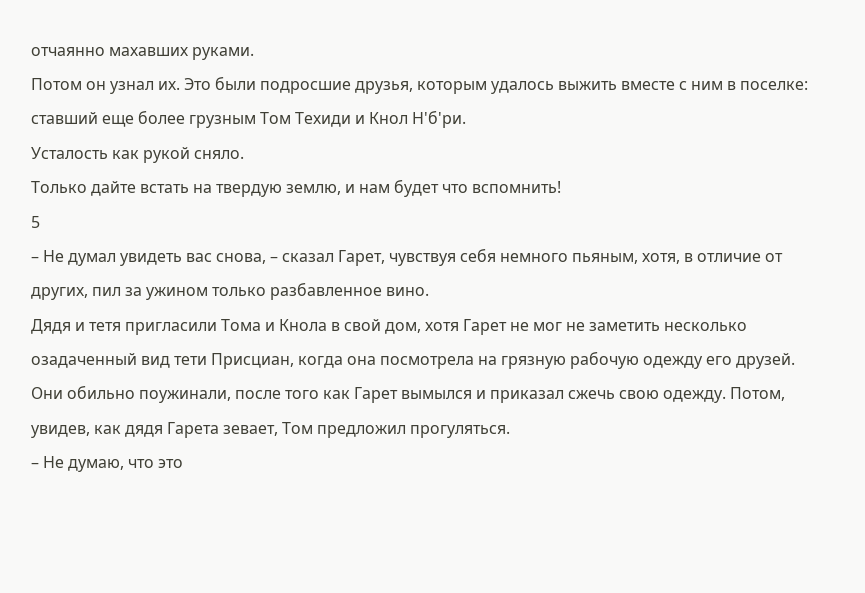отчаянно махавших руками.
Потом он узнал их. Это были подросшие друзья, которым удалось выжить вместе с ним в поселке: ставший еще более грузным Том Техиди и Кнол Н'б'ри.
Усталость как рукой сняло.
Только дайте встать на твердую землю, и нам будет что вспомнить!
5
– Не думал увидеть вас снова, – сказал Гарет, чувствуя себя немного пьяным, хотя, в отличие от других, пил за ужином только разбавленное вино.
Дядя и тетя пригласили Тома и Кнола в свой дом, хотя Гарет не мог не заметить несколько озадаченный вид тети Присциан, когда она посмотрела на грязную рабочую одежду его друзей.
Они обильно поужинали, после того как Гарет вымылся и приказал сжечь свою одежду. Потом, увидев, как дядя Гарета зевает, Том предложил прогуляться.
– Не думаю, что это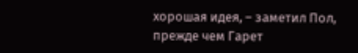хорошая идея, – заметил Пол, прежде чем Гарет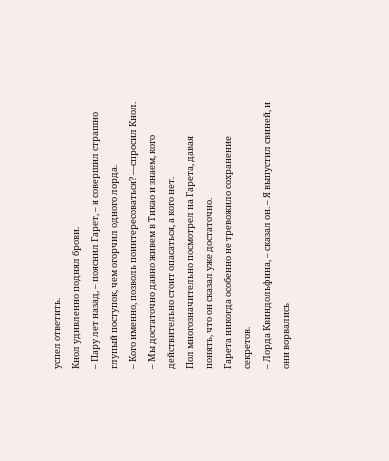успел ответить.
Кнол удивленно поднял брови.
– Пару лет назад, – пояснил Гарет, – я совершил страшно глупый поступок, чем огорчил одного лорда.
– Кого именно, позволь поинтересоваться? —спросил Кнол. – Мы достаточно давно живем в Тикао и знаем, кого действительно стоит опасаться, а кого нет.
Пол многозначительно посмотрел на Гарета, давая понять, что он сказал уже достаточно.
Гарета никогда особенно не тревожило сохранение секретов.
– Лорда Квиндольфина, – сказал он. – Я выпустил свиней, и они ворвались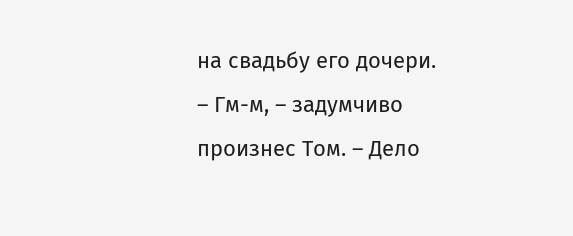на свадьбу его дочери.
– Гм-м, – задумчиво произнес Том. – Дело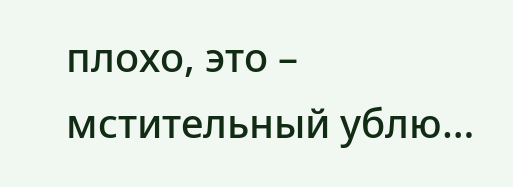плохо, это – мстительный ублю…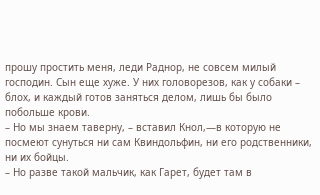прошу простить меня, леди Раднор, не совсем милый господин. Сын еще хуже. У них головорезов, как у собаки – блох, и каждый готов заняться делом, лишь бы было побольше крови.
– Но мы знаем таверну, – вставил Кнол,—в которую не посмеют сунуться ни сам Квиндольфин, ни его родственники, ни их бойцы.
– Но разве такой мальчик, как Гарет, будет там в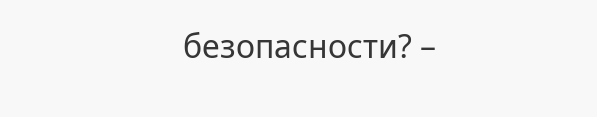безопасности? –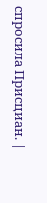спросила Присциан. |